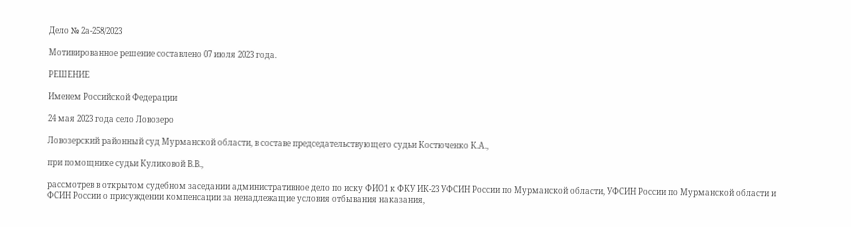Дело № 2а-258/2023

Мотивированное решение составлено 07 июля 2023 года.

РЕШЕНИЕ

Именем Российской Федерации

24 мая 2023 года село Ловозеро

Ловозерский районный суд Мурманской области, в составе председательствующего судьи Костюченко К.А.,

при помощнике судьи Куликовой В.В.,

рассмотрев в открытом судебном заседании административное дело по иску ФИО1 к ФКУ ИК-23 УФСИН России по Мурманской области, УФСИН России по Мурманской области и ФСИН России о присуждении компенсации за ненадлежащие условия отбывания наказания,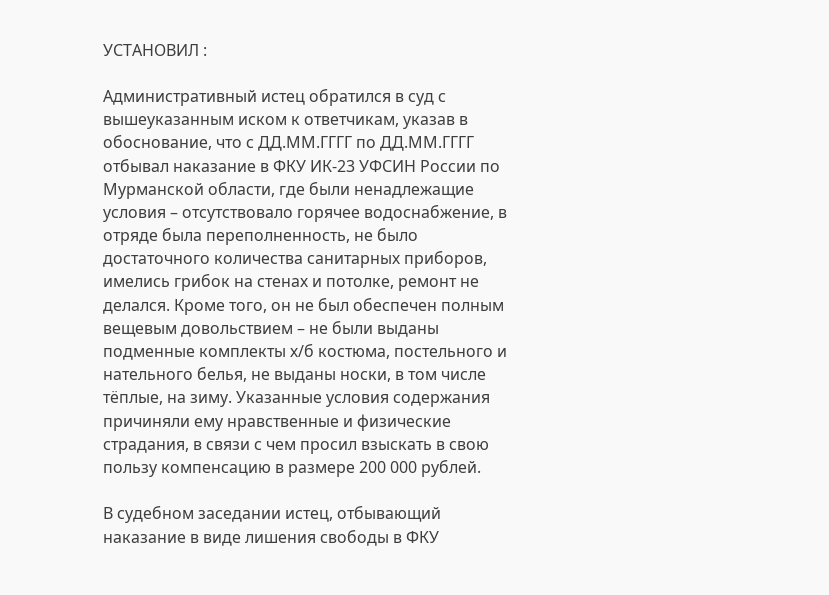УСТАНОВИЛ :

Административный истец обратился в суд с вышеуказанным иском к ответчикам, указав в обоснование, что с ДД.ММ.ГГГГ по ДД.ММ.ГГГГ отбывал наказание в ФКУ ИК-23 УФСИН России по Мурманской области, где были ненадлежащие условия – отсутствовало горячее водоснабжение, в отряде была переполненность, не было достаточного количества санитарных приборов, имелись грибок на стенах и потолке, ремонт не делался. Кроме того, он не был обеспечен полным вещевым довольствием – не были выданы подменные комплекты х/б костюма, постельного и нательного белья, не выданы носки, в том числе тёплые, на зиму. Указанные условия содержания причиняли ему нравственные и физические страдания, в связи с чем просил взыскать в свою пользу компенсацию в размере 200 000 рублей.

В судебном заседании истец, отбывающий наказание в виде лишения свободы в ФКУ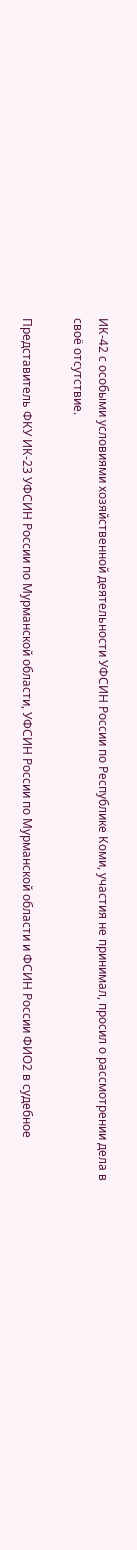ИК-42 с особыми условиями хозяйственной деятельности УФСИН России по Республике Коми, участия не принимал, просил о рассмотрении дела в своё отсутствие.

Представитель ФКУ ИК-23 УФСИН России по Мурманской области, УФСИН России по Мурманской области и ФСИН России ФИО2 в судебное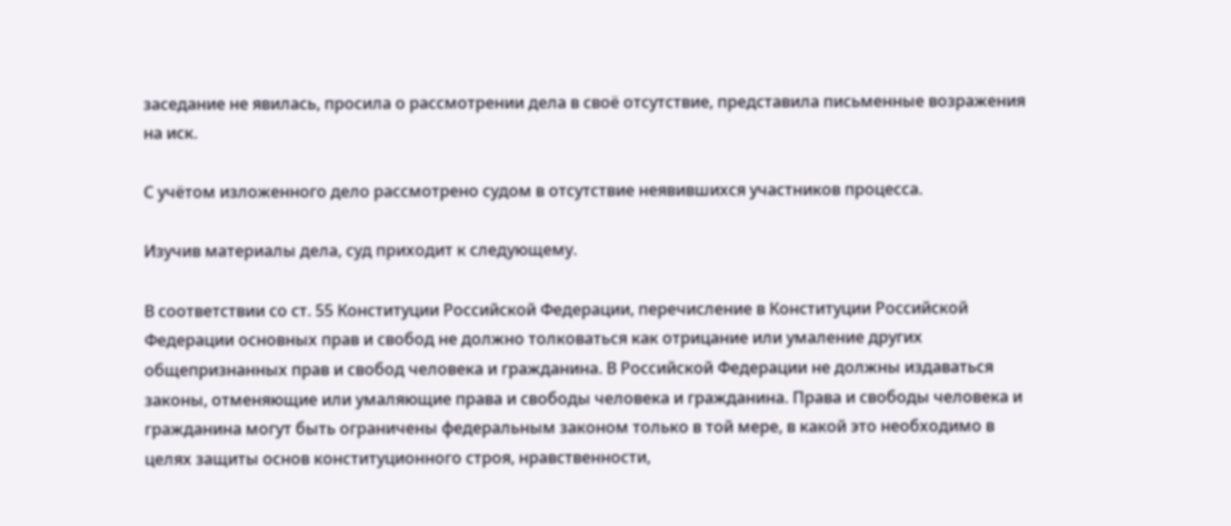заседание не явилась, просила о рассмотрении дела в своё отсутствие, представила письменные возражения на иск.

С учётом изложенного дело рассмотрено судом в отсутствие неявившихся участников процесса.

Изучив материалы дела, суд приходит к следующему.

В соответствии со ст. 55 Конституции Российской Федерации, перечисление в Конституции Российской Федерации основных прав и свобод не должно толковаться как отрицание или умаление других общепризнанных прав и свобод человека и гражданина. В Российской Федерации не должны издаваться законы, отменяющие или умаляющие права и свободы человека и гражданина. Права и свободы человека и гражданина могут быть ограничены федеральным законом только в той мере, в какой это необходимо в целях защиты основ конституционного строя, нравственности,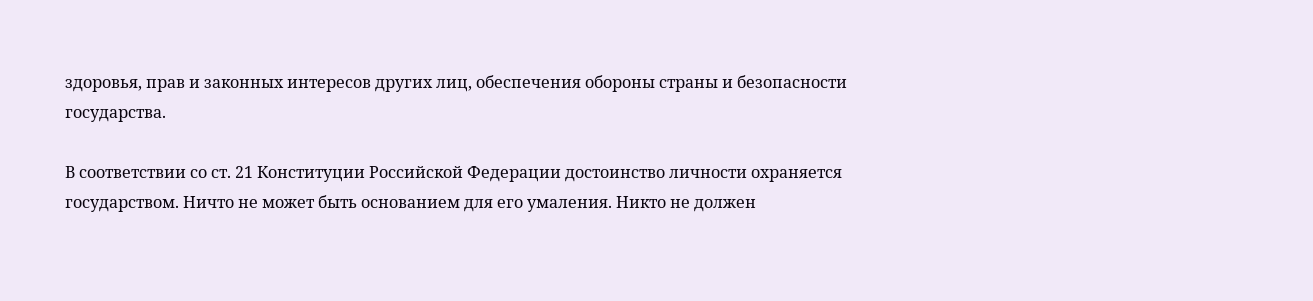здоровья, прав и законных интересов других лиц, обеспечения обороны страны и безопасности государства.

В соответствии со ст. 21 Конституции Российской Федерации достоинство личности охраняется государством. Ничто не может быть основанием для его умаления. Никто не должен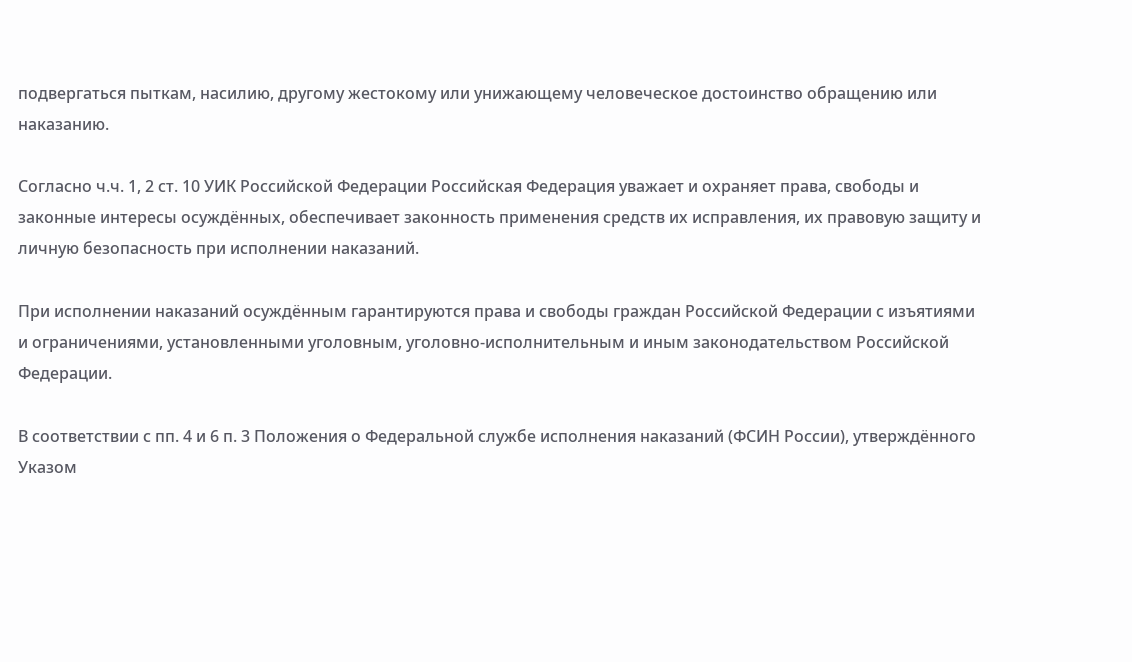подвергаться пыткам, насилию, другому жестокому или унижающему человеческое достоинство обращению или наказанию.

Согласно ч.ч. 1, 2 ст. 10 УИК Российской Федерации Российская Федерация уважает и охраняет права, свободы и законные интересы осуждённых, обеспечивает законность применения средств их исправления, их правовую защиту и личную безопасность при исполнении наказаний.

При исполнении наказаний осуждённым гарантируются права и свободы граждан Российской Федерации с изъятиями и ограничениями, установленными уголовным, уголовно-исполнительным и иным законодательством Российской Федерации.

В соответствии с пп. 4 и 6 п. 3 Положения о Федеральной службе исполнения наказаний (ФСИН России), утверждённого Указом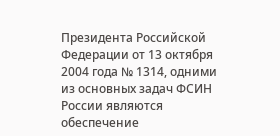Президента Российской Федерации от 13 октября 2004 года № 1314, одними из основных задач ФСИН России являются обеспечение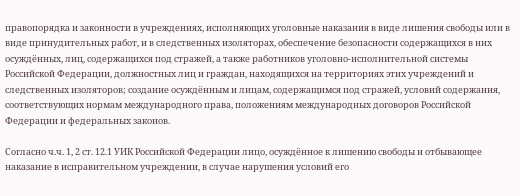правопорядка и законности в учреждениях, исполняющих уголовные наказания в виде лишения свободы или в виде принудительных работ, и в следственных изоляторах, обеспечение безопасности содержащихся в них осуждённых, лиц, содержащихся под стражей, а также работников уголовно-исполнительной системы Российской Федерации, должностных лиц и граждан, находящихся на территориях этих учреждений и следственных изоляторов; создание осуждённым и лицам, содержащимся под стражей, условий содержания, соответствующих нормам международного права, положениям международных договоров Российской Федерации и федеральных законов.

Согласно ч.ч. 1, 2 ст. 12.1 УИК Российской Федерации лицо, осуждённое к лишению свободы и отбывающее наказание в исправительном учреждении, в случае нарушения условий его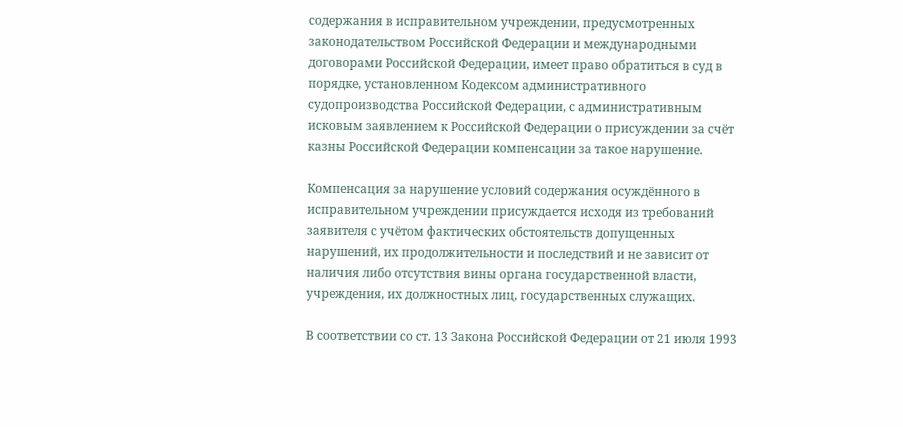содержания в исправительном учреждении, предусмотренных законодательством Российской Федерации и международными договорами Российской Федерации, имеет право обратиться в суд в порядке, установленном Кодексом административного судопроизводства Российской Федерации, с административным исковым заявлением к Российской Федерации о присуждении за счёт казны Российской Федерации компенсации за такое нарушение.

Компенсация за нарушение условий содержания осуждённого в исправительном учреждении присуждается исходя из требований заявителя с учётом фактических обстоятельств допущенных нарушений, их продолжительности и последствий и не зависит от наличия либо отсутствия вины органа государственной власти, учреждения, их должностных лиц, государственных служащих.

В соответствии со ст. 13 Закона Российской Федерации от 21 июля 1993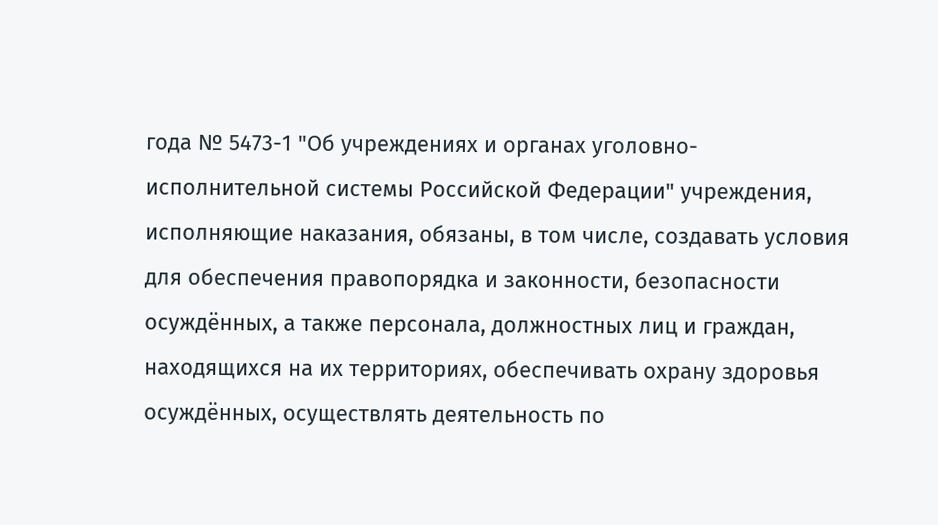года № 5473-1 "Об учреждениях и органах уголовно-исполнительной системы Российской Федерации" учреждения, исполняющие наказания, обязаны, в том числе, создавать условия для обеспечения правопорядка и законности, безопасности осуждённых, а также персонала, должностных лиц и граждан, находящихся на их территориях, обеспечивать охрану здоровья осуждённых, осуществлять деятельность по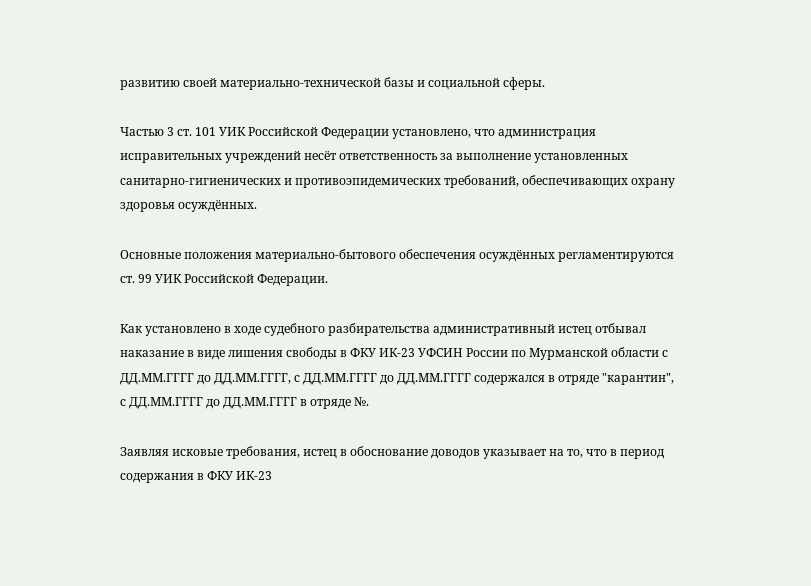развитию своей материально-технической базы и социальной сферы.

Частью 3 ст. 101 УИК Российской Федерации установлено, что администрация исправительных учреждений несёт ответственность за выполнение установленных санитарно-гигиенических и противоэпидемических требований, обеспечивающих охрану здоровья осуждённых.

Основные положения материально-бытового обеспечения осуждённых регламентируются ст. 99 УИК Российской Федерации.

Как установлено в ходе судебного разбирательства административный истец отбывал наказание в виде лишения свободы в ФКУ ИК-23 УФСИН России по Мурманской области с ДД.ММ.ГГГГ до ДД.ММ.ГГГГ, с ДД.ММ.ГГГГ до ДД.ММ.ГГГГ содержался в отряде "карантин", с ДД.ММ.ГГГГ до ДД.ММ.ГГГГ в отряде №.

Заявляя исковые требования, истец в обоснование доводов указывает на то, что в период содержания в ФКУ ИК-23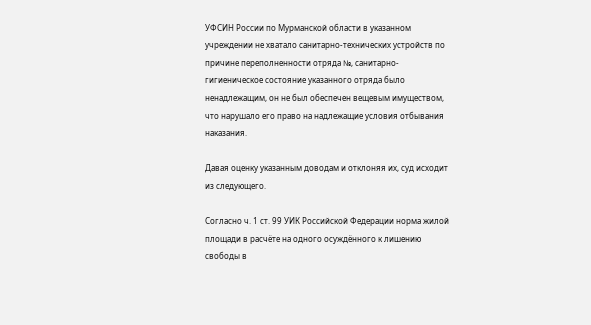УФСИН России по Мурманской области в указанном учреждении не хватало санитарно-технических устройств по причине переполненности отряда №, санитарно-гигиеническое состояние указанного отряда было ненадлежащим, он не был обеспечен вещевым имуществом, что нарушало его право на надлежащие условия отбывания наказания.

Давая оценку указанным доводам и отклоняя их, суд исходит из следующего.

Согласно ч. 1 ст. 99 УИК Российской Федерации норма жилой площади в расчёте на одного осуждённого к лишению свободы в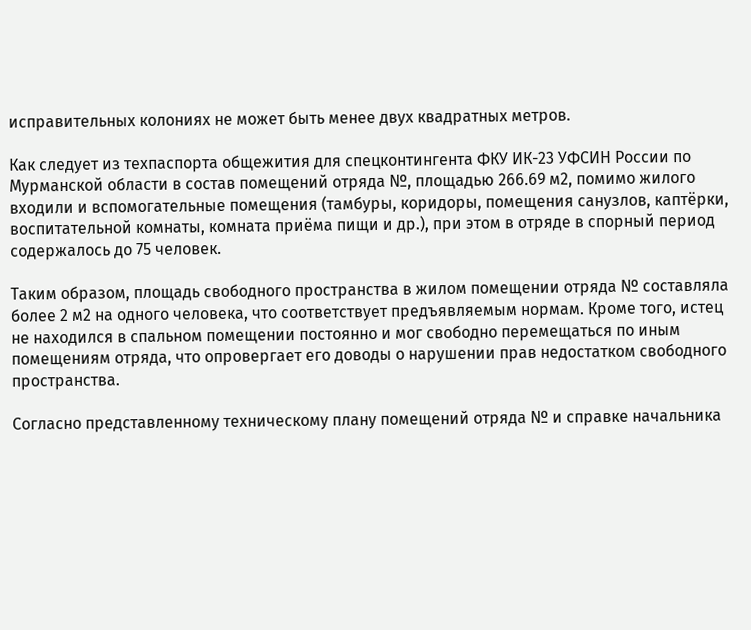исправительных колониях не может быть менее двух квадратных метров.

Как следует из техпаспорта общежития для спецконтингента ФКУ ИК-23 УФСИН России по Мурманской области в состав помещений отряда №, площадью 266.69 м2, помимо жилого входили и вспомогательные помещения (тамбуры, коридоры, помещения санузлов, каптёрки, воспитательной комнаты, комната приёма пищи и др.), при этом в отряде в спорный период содержалось до 75 человек.

Таким образом, площадь свободного пространства в жилом помещении отряда № составляла более 2 м2 на одного человека, что соответствует предъявляемым нормам. Кроме того, истец не находился в спальном помещении постоянно и мог свободно перемещаться по иным помещениям отряда, что опровергает его доводы о нарушении прав недостатком свободного пространства.

Согласно представленному техническому плану помещений отряда № и справке начальника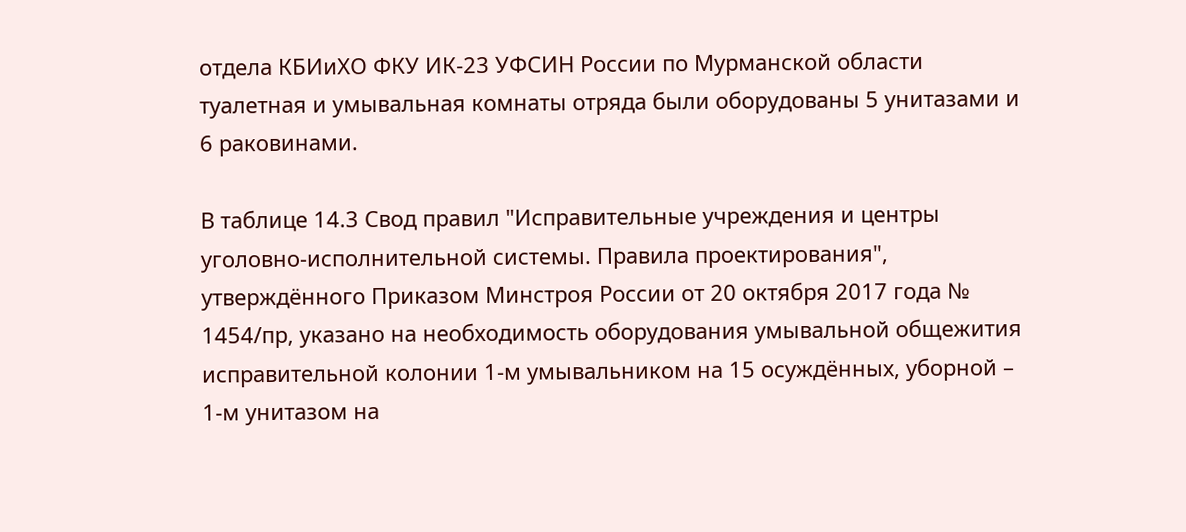отдела КБИиХО ФКУ ИК-23 УФСИН России по Мурманской области туалетная и умывальная комнаты отряда были оборудованы 5 унитазами и 6 раковинами.

В таблице 14.3 Свод правил "Исправительные учреждения и центры уголовно-исполнительной системы. Правила проектирования", утверждённого Приказом Минстроя России от 20 октября 2017 года № 1454/пр, указано на необходимость оборудования умывальной общежития исправительной колонии 1-м умывальником на 15 осуждённых, уборной – 1-м унитазом на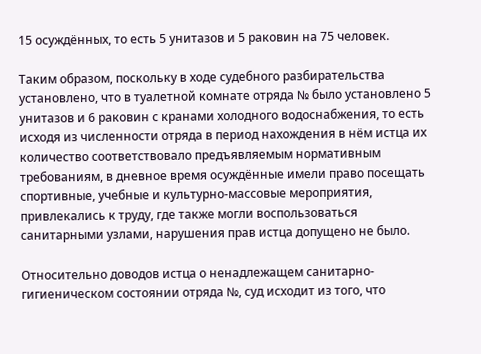15 осуждённых, то есть 5 унитазов и 5 раковин на 75 человек.

Таким образом, поскольку в ходе судебного разбирательства установлено, что в туалетной комнате отряда № было установлено 5 унитазов и 6 раковин с кранами холодного водоснабжения, то есть исходя из численности отряда в период нахождения в нём истца их количество соответствовало предъявляемым нормативным требованиям, в дневное время осуждённые имели право посещать спортивные, учебные и культурно-массовые мероприятия, привлекались к труду, где также могли воспользоваться санитарными узлами, нарушения прав истца допущено не было.

Относительно доводов истца о ненадлежащем санитарно-гигиеническом состоянии отряда №, суд исходит из того, что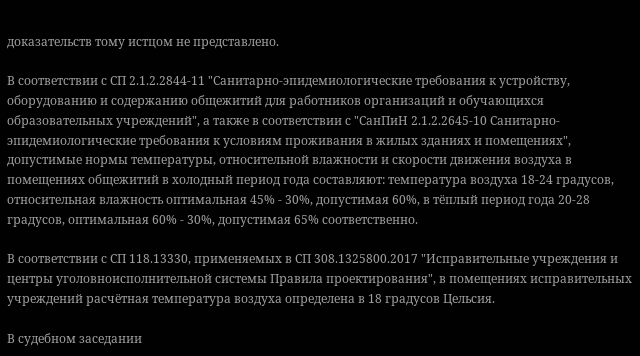доказательств тому истцом не представлено.

В соответствии с СП 2.1.2.2844-11 "Санитарно-эпидемиологические требования к устройству, оборудованию и содержанию общежитий для работников организаций и обучающихся образовательных учреждений", а также в соответствии с "СанПиН 2.1.2.2645-10 Санитарно-эпидемиологические требования к условиям проживания в жилых зданиях и помещениях", допустимые нормы температуры, относительной влажности и скорости движения воздуха в помещениях общежитий в холодный период года составляют: температура воздуха 18-24 градусов, относительная влажность оптимальная 45% - 30%, допустимая 60%, в тёплый период года 20-28 градусов, оптимальная 60% - 30%, допустимая 65% соответственно.

В соответствии с СП 118.13330, применяемых в СП 308.1325800.2017 "Исправительные учреждения и центры уголовноисполнительной системы Правила проектирования", в помещениях исправительных учреждений расчётная температура воздуха определена в 18 градусов Цельсия.

В судебном заседании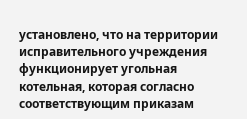установлено, что на территории исправительного учреждения функционирует угольная котельная, которая согласно соответствующим приказам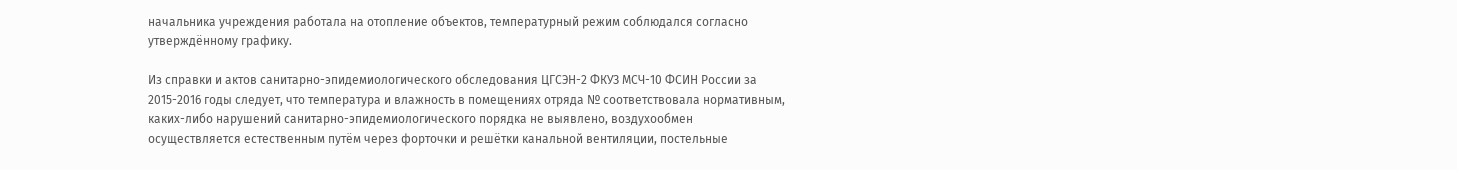начальника учреждения работала на отопление объектов, температурный режим соблюдался согласно утверждённому графику.

Из справки и актов санитарно-эпидемиологического обследования ЦГСЭН-2 ФКУЗ МСЧ-10 ФСИН России за 2015-2016 годы следует, что температура и влажность в помещениях отряда № соответствовала нормативным, каких-либо нарушений санитарно-эпидемиологического порядка не выявлено, воздухообмен осуществляется естественным путём через форточки и решётки канальной вентиляции, постельные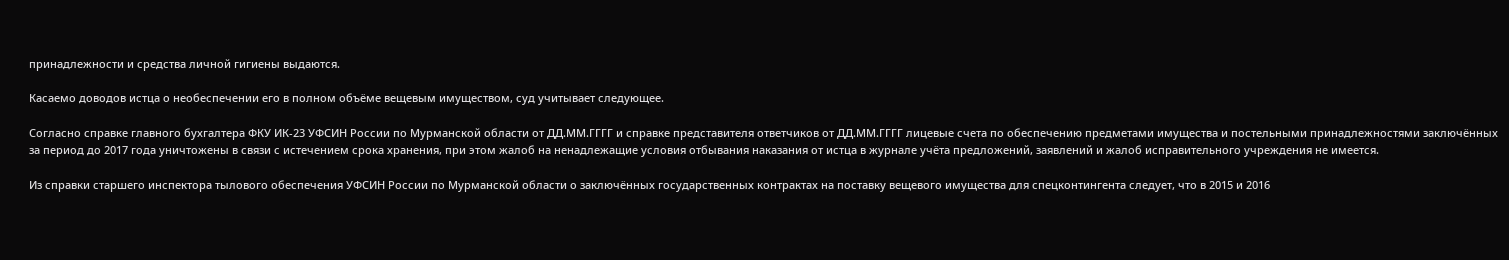принадлежности и средства личной гигиены выдаются.

Касаемо доводов истца о необеспечении его в полном объёме вещевым имуществом, суд учитывает следующее.

Согласно справке главного бухгалтера ФКУ ИК-23 УФСИН России по Мурманской области от ДД.ММ.ГГГГ и справке представителя ответчиков от ДД.ММ.ГГГГ лицевые счета по обеспечению предметами имущества и постельными принадлежностями заключённых за период до 2017 года уничтожены в связи с истечением срока хранения, при этом жалоб на ненадлежащие условия отбывания наказания от истца в журнале учёта предложений, заявлений и жалоб исправительного учреждения не имеется.

Из справки старшего инспектора тылового обеспечения УФСИН России по Мурманской области о заключённых государственных контрактах на поставку вещевого имущества для спецконтингента следует, что в 2015 и 2016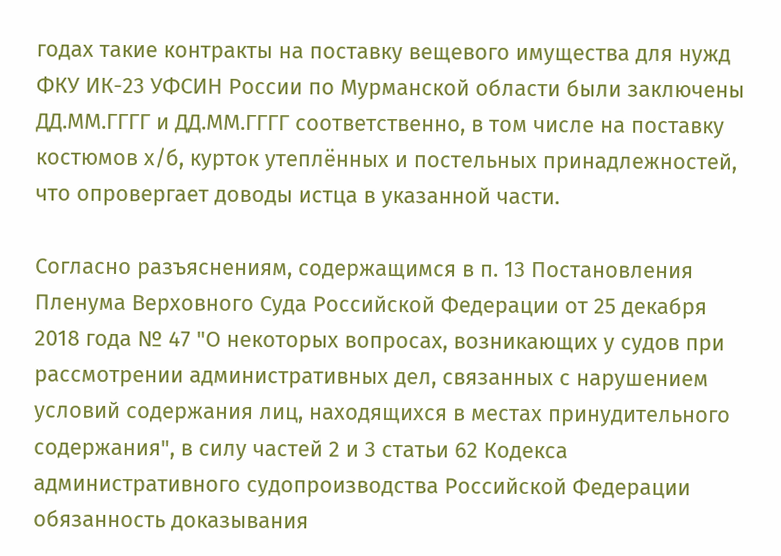годах такие контракты на поставку вещевого имущества для нужд ФКУ ИК-23 УФСИН России по Мурманской области были заключены ДД.ММ.ГГГГ и ДД.ММ.ГГГГ соответственно, в том числе на поставку костюмов х/б, курток утеплённых и постельных принадлежностей, что опровергает доводы истца в указанной части.

Согласно разъяснениям, содержащимся в п. 13 Постановления Пленума Верховного Суда Российской Федерации от 25 декабря 2018 года № 47 "О некоторых вопросах, возникающих у судов при рассмотрении административных дел, связанных с нарушением условий содержания лиц, находящихся в местах принудительного содержания", в силу частей 2 и 3 статьи 62 Кодекса административного судопроизводства Российской Федерации обязанность доказывания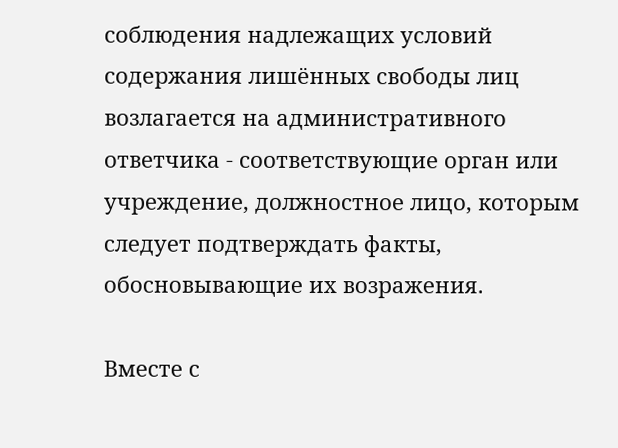соблюдения надлежащих условий содержания лишённых свободы лиц возлагается на административного ответчика - соответствующие орган или учреждение, должностное лицо, которым следует подтверждать факты, обосновывающие их возражения.

Вместе с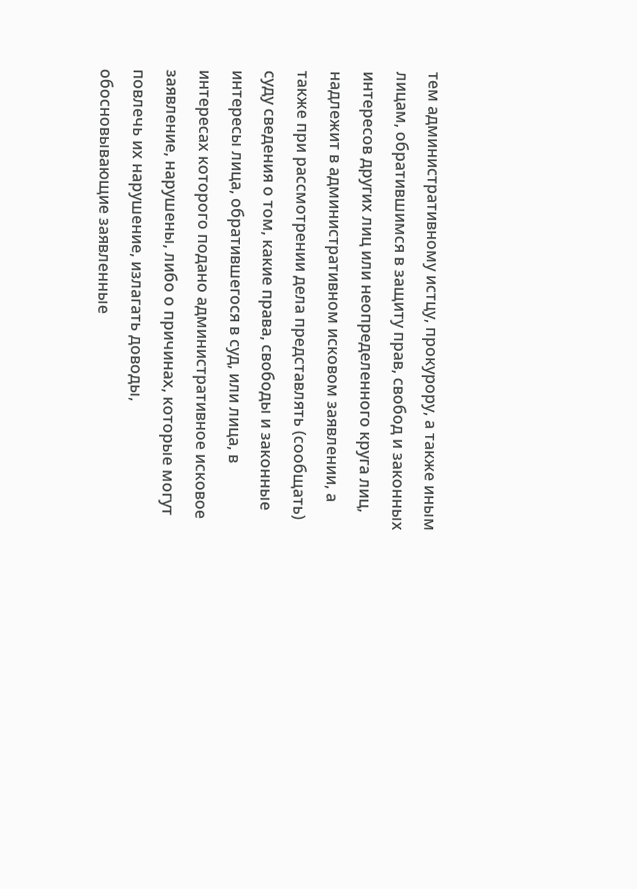тем административному истцу, прокурору, а также иным лицам, обратившимся в защиту прав, свобод и законных интересов других лиц или неопределенного круга лиц, надлежит в административном исковом заявлении, а также при рассмотрении дела представлять (сообщать) суду сведения о том, какие права, свободы и законные интересы лица, обратившегося в суд, или лица, в интересах которого подано административное исковое заявление, нарушены, либо о причинах, которые могут повлечь их нарушение, излагать доводы, обосновывающие заявленные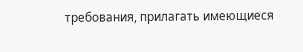требования, прилагать имеющиеся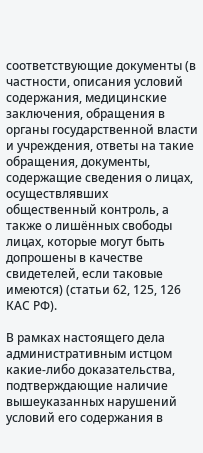соответствующие документы (в частности, описания условий содержания, медицинские заключения, обращения в органы государственной власти и учреждения, ответы на такие обращения, документы, содержащие сведения о лицах, осуществлявших общественный контроль, а также о лишённых свободы лицах, которые могут быть допрошены в качестве свидетелей, если таковые имеются) (статьи 62, 125, 126 КАС РФ).

В рамках настоящего дела административным истцом какие-либо доказательства, подтверждающие наличие вышеуказанных нарушений условий его содержания в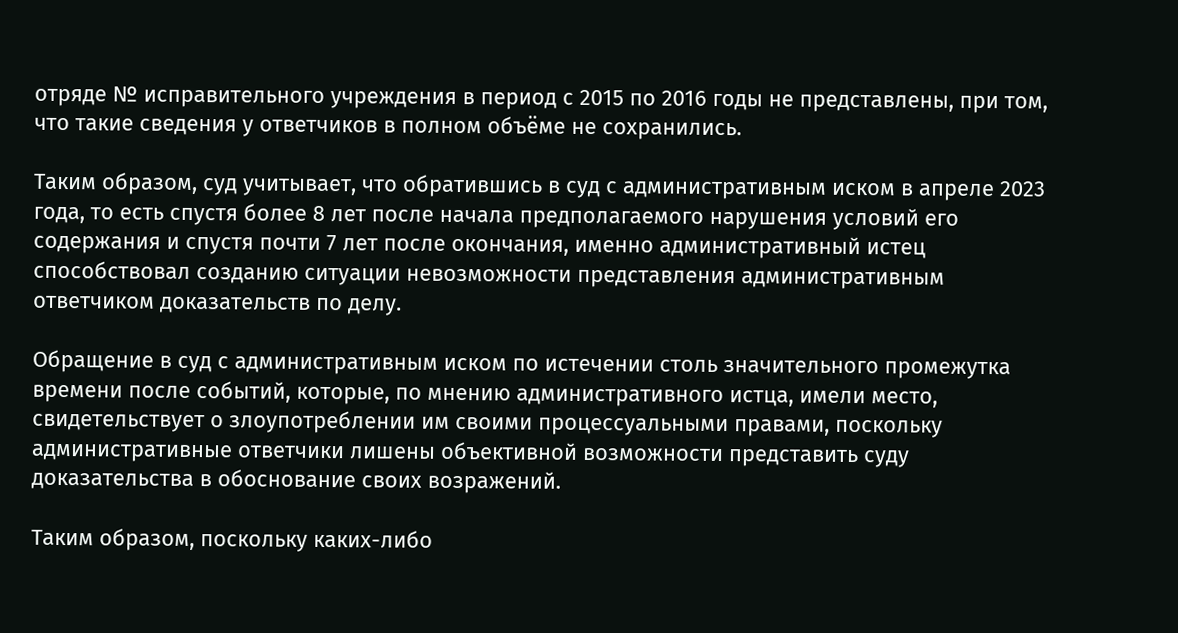отряде № исправительного учреждения в период с 2015 по 2016 годы не представлены, при том, что такие сведения у ответчиков в полном объёме не сохранились.

Таким образом, суд учитывает, что обратившись в суд с административным иском в апреле 2023 года, то есть спустя более 8 лет после начала предполагаемого нарушения условий его содержания и спустя почти 7 лет после окончания, именно административный истец способствовал созданию ситуации невозможности представления административным ответчиком доказательств по делу.

Обращение в суд с административным иском по истечении столь значительного промежутка времени после событий, которые, по мнению административного истца, имели место, свидетельствует о злоупотреблении им своими процессуальными правами, поскольку административные ответчики лишены объективной возможности представить суду доказательства в обоснование своих возражений.

Таким образом, поскольку каких-либо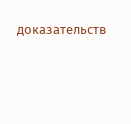доказательств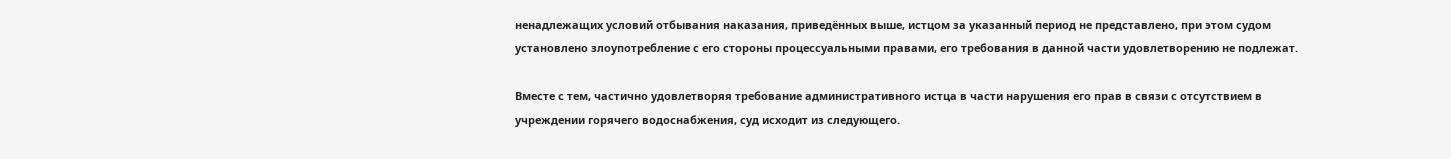ненадлежащих условий отбывания наказания, приведённых выше, истцом за указанный период не представлено, при этом судом установлено злоупотребление с его стороны процессуальными правами, его требования в данной части удовлетворению не подлежат.

Вместе с тем, частично удовлетворяя требование административного истца в части нарушения его прав в связи с отсутствием в учреждении горячего водоснабжения, суд исходит из следующего.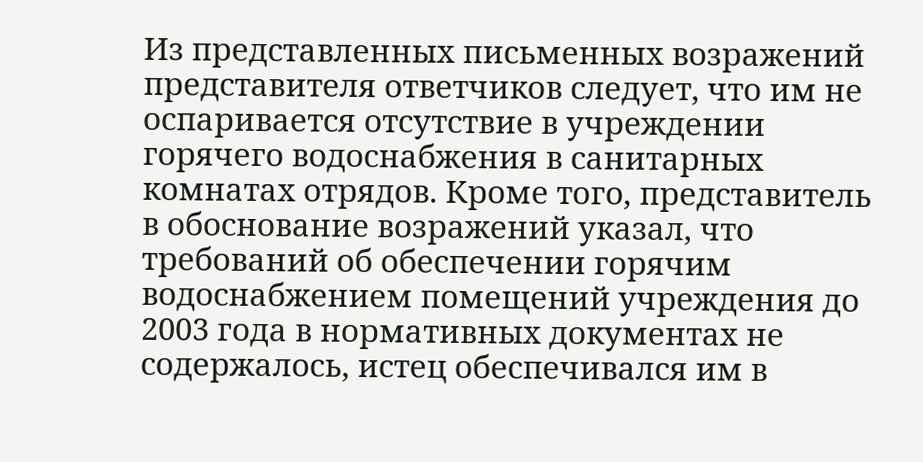Из представленных письменных возражений представителя ответчиков следует, что им не оспаривается отсутствие в учреждении горячего водоснабжения в санитарных комнатах отрядов. Кроме того, представитель в обоснование возражений указал, что требований об обеспечении горячим водоснабжением помещений учреждения до 2003 года в нормативных документах не содержалось, истец обеспечивался им в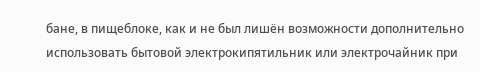бане, в пищеблоке, как и не был лишён возможности дополнительно использовать бытовой электрокипятильник или электрочайник при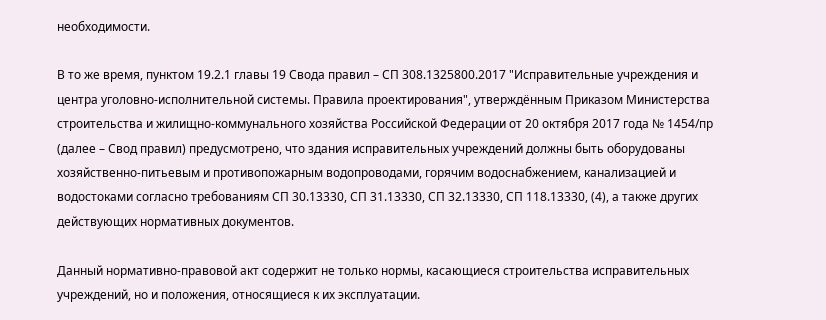необходимости.

В то же время, пунктом 19.2.1 главы 19 Свода правил – СП 308.1325800.2017 "Исправительные учреждения и центра уголовно-исполнительной системы. Правила проектирования", утверждённым Приказом Министерства строительства и жилищно-коммунального хозяйства Российской Федерации от 20 октября 2017 года № 1454/пр (далее – Свод правил) предусмотрено, что здания исправительных учреждений должны быть оборудованы хозяйственно-питьевым и противопожарным водопроводами, горячим водоснабжением, канализацией и водостоками согласно требованиям СП 30.13330, СП 31.13330, СП 32.13330, СП 118.13330, (4), а также других действующих нормативных документов.

Данный нормативно-правовой акт содержит не только нормы, касающиеся строительства исправительных учреждений, но и положения, относящиеся к их эксплуатации.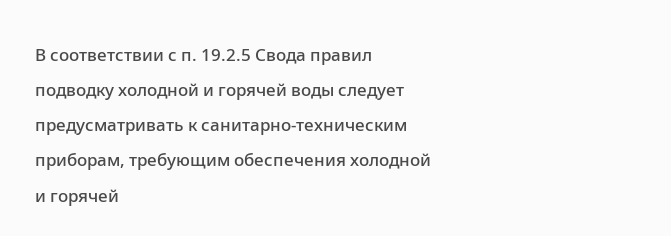В соответствии с п. 19.2.5 Свода правил подводку холодной и горячей воды следует предусматривать к санитарно-техническим приборам, требующим обеспечения холодной и горячей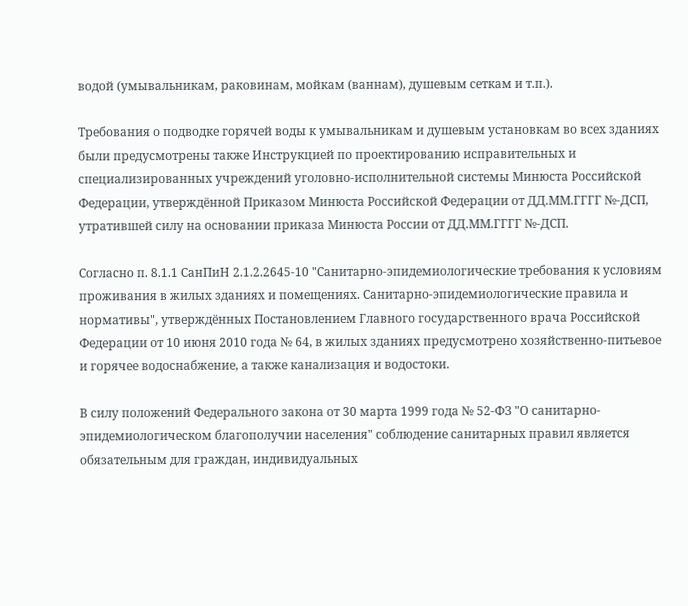водой (умывальникам, раковинам, мойкам (ваннам), душевым сеткам и т.п.).

Требования о подводке горячей воды к умывальникам и душевым установкам во всех зданиях были предусмотрены также Инструкцией по проектированию исправительных и специализированных учреждений уголовно-исполнительной системы Минюста Российской Федерации, утверждённой Приказом Минюста Российской Федерации от ДД.ММ.ГГГГ №-ДСП, утратившей силу на основании приказа Минюста России от ДД.ММ.ГГГГ №-ДСП.

Согласно п. 8.1.1 СанПиН 2.1.2.2645-10 "Санитарно-эпидемиологические требования к условиям проживания в жилых зданиях и помещениях. Санитарно-эпидемиологические правила и нормативы", утверждённых Постановлением Главного государственного врача Российской Федерации от 10 июня 2010 года № 64, в жилых зданиях предусмотрено хозяйственно-питьевое и горячее водоснабжение, а также канализация и водостоки.

В силу положений Федерального закона от 30 марта 1999 года № 52-ФЗ "О санитарно-эпидемиологическом благополучии населения" соблюдение санитарных правил является обязательным для граждан, индивидуальных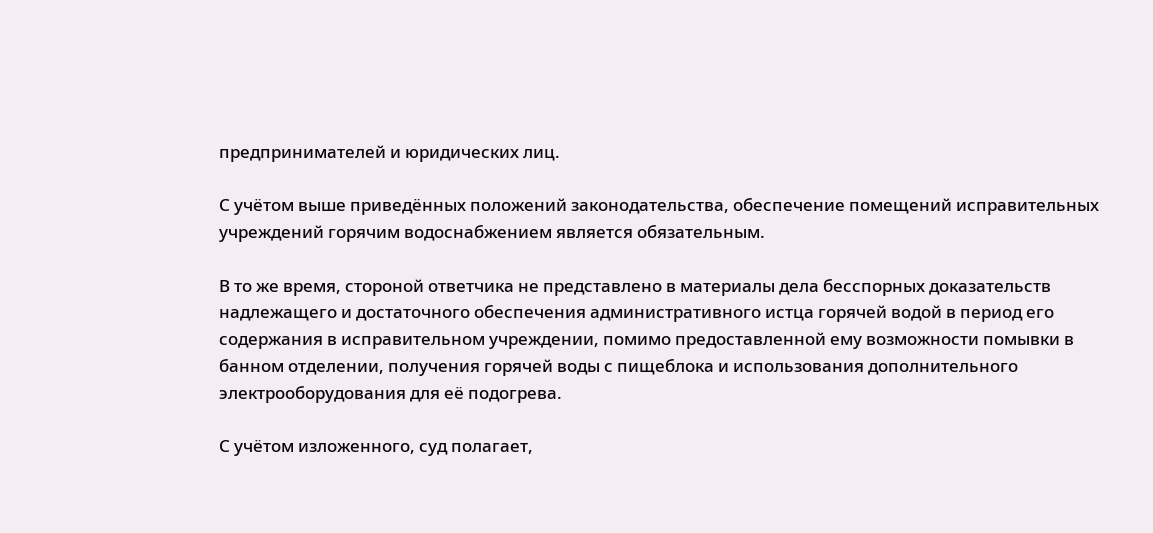предпринимателей и юридических лиц.

С учётом выше приведённых положений законодательства, обеспечение помещений исправительных учреждений горячим водоснабжением является обязательным.

В то же время, стороной ответчика не представлено в материалы дела бесспорных доказательств надлежащего и достаточного обеспечения административного истца горячей водой в период его содержания в исправительном учреждении, помимо предоставленной ему возможности помывки в банном отделении, получения горячей воды с пищеблока и использования дополнительного электрооборудования для её подогрева.

С учётом изложенного, суд полагает,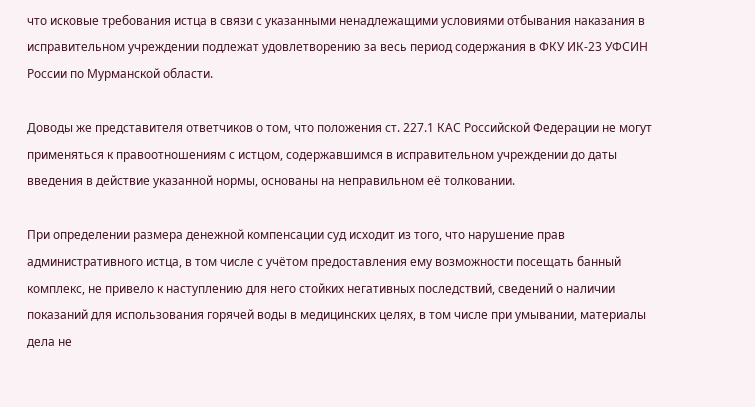что исковые требования истца в связи с указанными ненадлежащими условиями отбывания наказания в исправительном учреждении подлежат удовлетворению за весь период содержания в ФКУ ИК-23 УФСИН России по Мурманской области.

Доводы же представителя ответчиков о том, что положения ст. 227.1 КАС Российской Федерации не могут применяться к правоотношениям с истцом, содержавшимся в исправительном учреждении до даты введения в действие указанной нормы, основаны на неправильном её толковании.

При определении размера денежной компенсации суд исходит из того, что нарушение прав административного истца, в том числе с учётом предоставления ему возможности посещать банный комплекс, не привело к наступлению для него стойких негативных последствий, сведений о наличии показаний для использования горячей воды в медицинских целях, в том числе при умывании, материалы дела не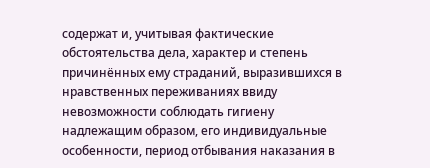содержат и, учитывая фактические обстоятельства дела, характер и степень причинённых ему страданий, выразившихся в нравственных переживаниях ввиду невозможности соблюдать гигиену надлежащим образом, его индивидуальные особенности, период отбывания наказания в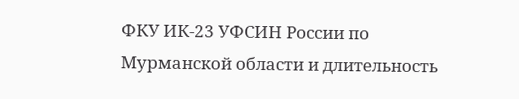ФКУ ИК-23 УФСИН России по Мурманской области и длительность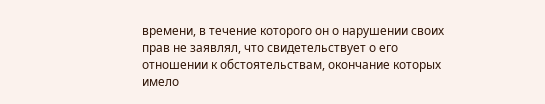времени, в течение которого он о нарушении своих прав не заявлял, что свидетельствует о его отношении к обстоятельствам, окончание которых имело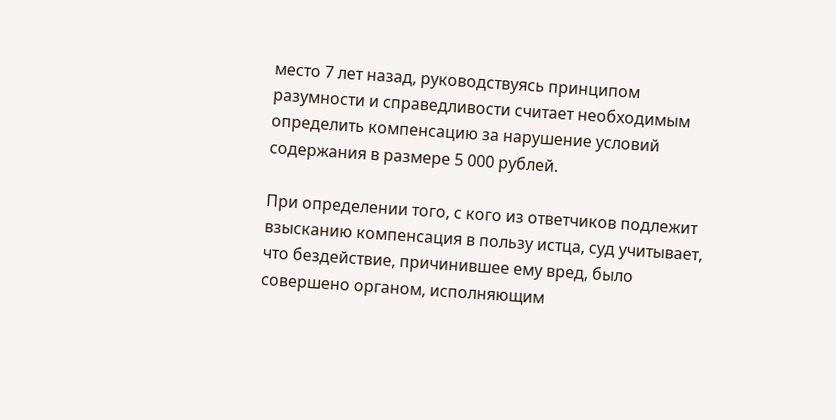место 7 лет назад, руководствуясь принципом разумности и справедливости считает необходимым определить компенсацию за нарушение условий содержания в размере 5 000 рублей.

При определении того, с кого из ответчиков подлежит взысканию компенсация в пользу истца, суд учитывает, что бездействие, причинившее ему вред, было совершено органом, исполняющим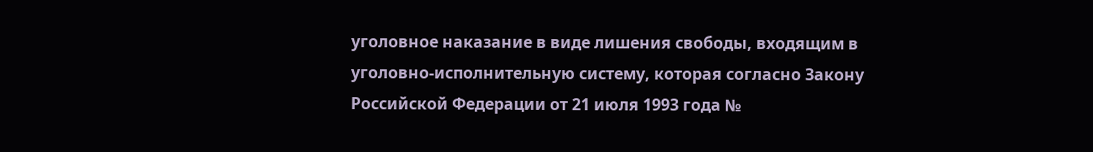уголовное наказание в виде лишения свободы, входящим в уголовно-исполнительную систему, которая согласно Закону Российской Федерации от 21 июля 1993 года №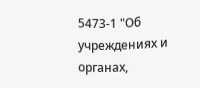5473-1 "Об учреждениях и органах,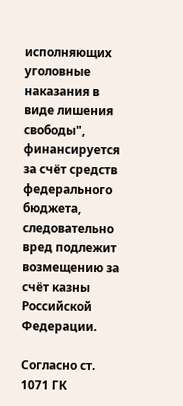исполняющих уголовные наказания в виде лишения свободы", финансируется за счёт средств федерального бюджета, следовательно вред подлежит возмещению за счёт казны Российской Федерации.

Согласно ст. 1071 ГК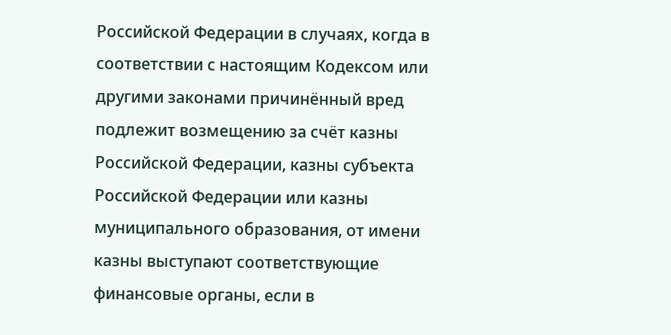Российской Федерации в случаях, когда в соответствии с настоящим Кодексом или другими законами причинённый вред подлежит возмещению за счёт казны Российской Федерации, казны субъекта Российской Федерации или казны муниципального образования, от имени казны выступают соответствующие финансовые органы, если в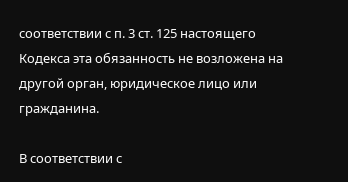соответствии с п. 3 ст. 125 настоящего Кодекса эта обязанность не возложена на другой орган, юридическое лицо или гражданина.

В соответствии с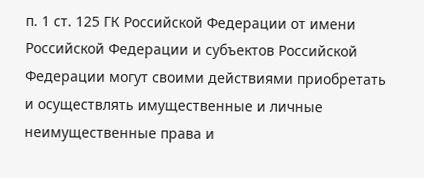п. 1 ст. 125 ГК Российской Федерации от имени Российской Федерации и субъектов Российской Федерации могут своими действиями приобретать и осуществлять имущественные и личные неимущественные права и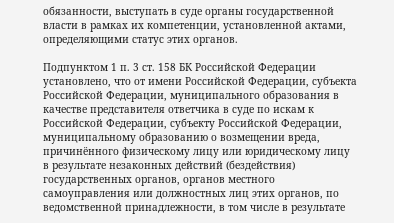обязанности, выступать в суде органы государственной власти в рамках их компетенции, установленной актами, определяющими статус этих органов.

Подпунктом 1 п. 3 ст. 158 БК Российской Федерации установлено, что от имени Российской Федерации, субъекта Российской Федерации, муниципального образования в качестве представителя ответчика в суде по искам к Российской Федерации, субъекту Российской Федерации, муниципальному образованию о возмещении вреда, причинённого физическому лицу или юридическому лицу в результате незаконных действий (бездействия) государственных органов, органов местного самоуправления или должностных лиц этих органов, по ведомственной принадлежности, в том числе в результате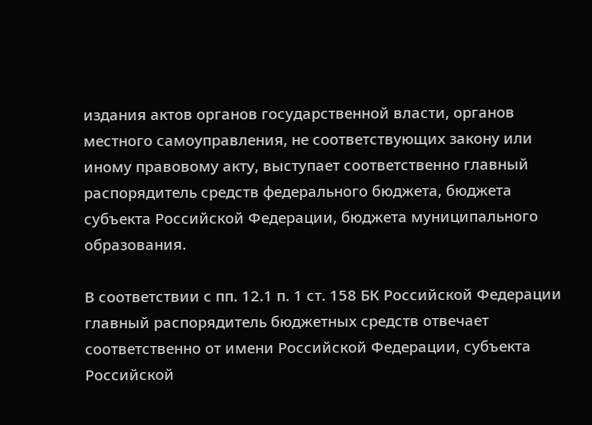издания актов органов государственной власти, органов местного самоуправления, не соответствующих закону или иному правовому акту, выступает соответственно главный распорядитель средств федерального бюджета, бюджета субъекта Российской Федерации, бюджета муниципального образования.

В соответствии с пп. 12.1 п. 1 ст. 158 БК Российской Федерации главный распорядитель бюджетных средств отвечает соответственно от имени Российской Федерации, субъекта Российской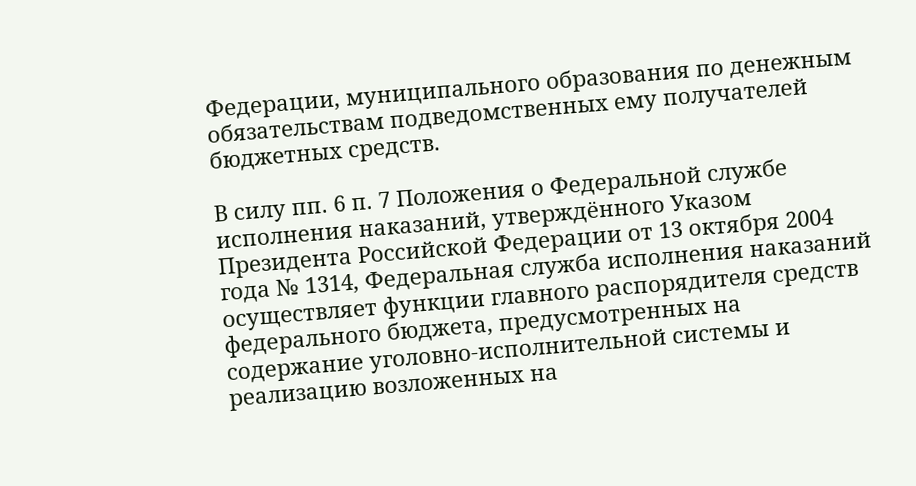Федерации, муниципального образования по денежным обязательствам подведомственных ему получателей бюджетных средств.

В силу пп. 6 п. 7 Положения о Федеральной службе исполнения наказаний, утверждённого Указом Президента Российской Федерации от 13 октября 2004 года № 1314, Федеральная служба исполнения наказаний осуществляет функции главного распорядителя средств федерального бюджета, предусмотренных на содержание уголовно-исполнительной системы и реализацию возложенных на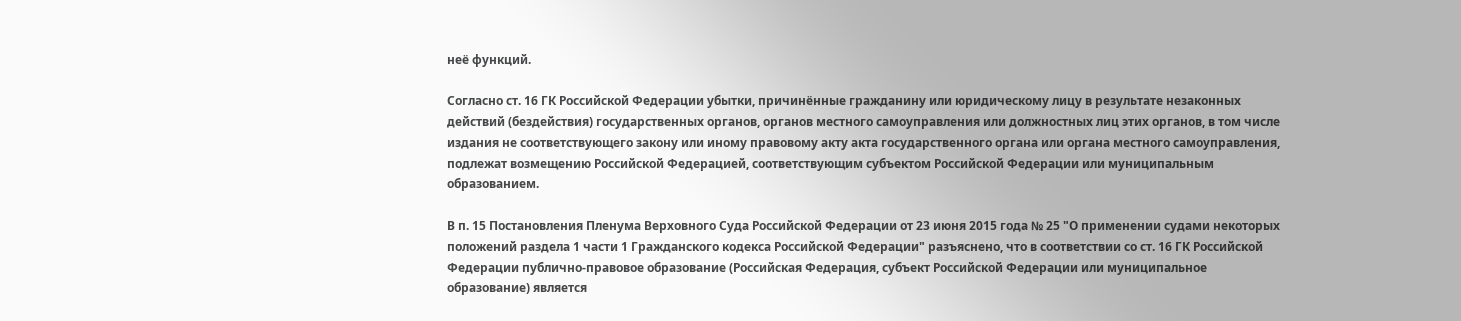неё функций.

Согласно ст. 16 ГК Российской Федерации убытки, причинённые гражданину или юридическому лицу в результате незаконных действий (бездействия) государственных органов, органов местного самоуправления или должностных лиц этих органов, в том числе издания не соответствующего закону или иному правовому акту акта государственного органа или органа местного самоуправления, подлежат возмещению Российской Федерацией, соответствующим субъектом Российской Федерации или муниципальным образованием.

В п. 15 Постановления Пленума Верховного Суда Российской Федерации от 23 июня 2015 года № 25 "О применении судами некоторых положений раздела 1 части 1 Гражданского кодекса Российской Федерации" разъяснено, что в соответствии со ст. 16 ГК Российской Федерации публично-правовое образование (Российская Федерация, субъект Российской Федерации или муниципальное образование) является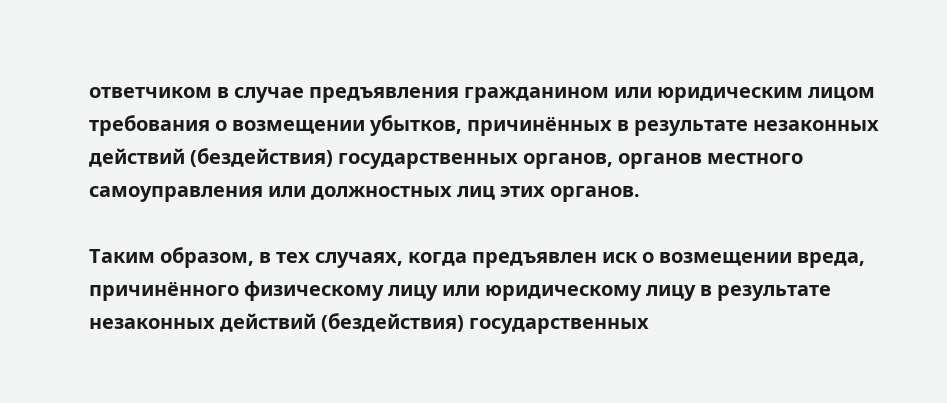ответчиком в случае предъявления гражданином или юридическим лицом требования о возмещении убытков, причинённых в результате незаконных действий (бездействия) государственных органов, органов местного самоуправления или должностных лиц этих органов.

Таким образом, в тех случаях, когда предъявлен иск о возмещении вреда, причинённого физическому лицу или юридическому лицу в результате незаконных действий (бездействия) государственных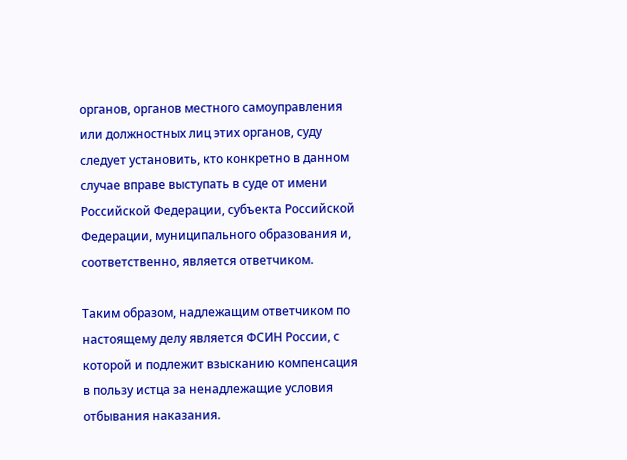органов, органов местного самоуправления или должностных лиц этих органов, суду следует установить, кто конкретно в данном случае вправе выступать в суде от имени Российской Федерации, субъекта Российской Федерации, муниципального образования и, соответственно, является ответчиком.

Таким образом, надлежащим ответчиком по настоящему делу является ФСИН России, с которой и подлежит взысканию компенсация в пользу истца за ненадлежащие условия отбывания наказания.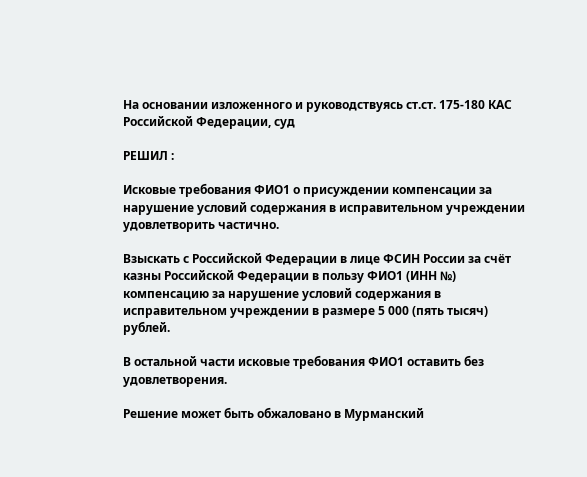На основании изложенного и руководствуясь ст.ст. 175-180 КАС Российской Федерации, суд

РЕШИЛ :

Исковые требования ФИО1 о присуждении компенсации за нарушение условий содержания в исправительном учреждении удовлетворить частично.

Взыскать с Российской Федерации в лице ФСИН России за счёт казны Российской Федерации в пользу ФИО1 (ИНН №) компенсацию за нарушение условий содержания в исправительном учреждении в размере 5 000 (пять тысяч) рублей.

В остальной части исковые требования ФИО1 оставить без удовлетворения.

Решение может быть обжаловано в Мурманский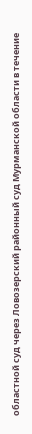областной суд через Ловозерский районный суд Мурманской области в течение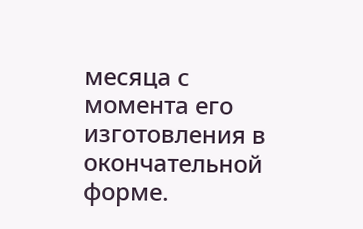месяца с момента его изготовления в окончательной форме.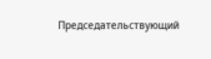Председательствующий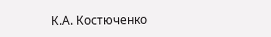К.А. Костюченко